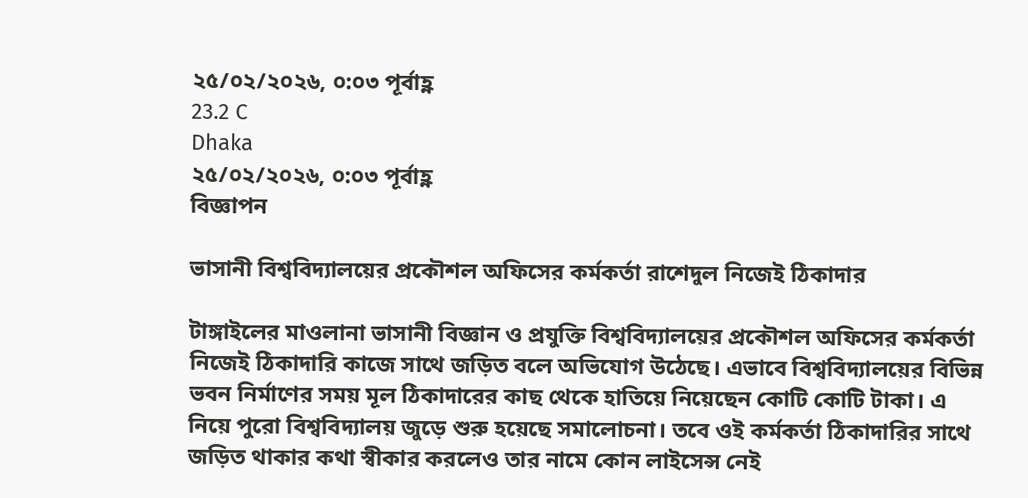২৫/০২/২০২৬, ০:০৩ পূর্বাহ্ণ
23.2 C
Dhaka
২৫/০২/২০২৬, ০:০৩ পূর্বাহ্ণ
বিজ্ঞাপন

ভাসানী বিশ্ববিদ্যালয়ের প্রকৌশল অফিসের কর্মকর্তা রাশেদুল নিজেই ঠিকাদার

টাঙ্গাইলের মাওলানা ভাসানী বিজ্ঞান ও প্রযুক্তি বিশ্ববিদ্যালয়ের প্রকৌশল অফিসের কর্মকর্তা নিজেই ঠিকাদারি কাজে সাথে জড়িত বলে অভিযোগ উঠেছে। এভাবে বিশ্ববিদ্যালয়ের বিভিন্ন ভবন নির্মাণের সময় মূল ঠিকাদারের কাছ থেকে হাতিয়ে নিয়েছেন কোটি কোটি টাকা। এ নিয়ে পুরো বিশ্ববিদ্যালয় জুড়ে শুরু হয়েছে সমালোচনা। তবে ওই কর্মকর্তা ঠিকাদারির সাথে জড়িত থাকার কথা স্বীকার করলেও তার নামে কোন লাইসেন্স নেই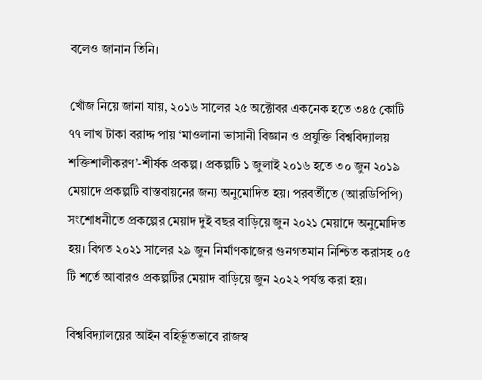বলেও জানান তিনি।

খোঁজ নিয়ে জানা যায়, ২০১৬ সালের ২৫ অক্টোবর একনেক হতে ৩৪৫ কোটি ৭৭ লাখ টাকা বরাদ্দ পায় ‘মাওলানা ভাসানী বিজ্ঞান ও প্রযুক্তি বিশ্ববিদ্যালয় শক্তিশালীকরণ’-শীর্ষক প্রকল্প। প্রকল্পটি ১ জুলাই ২০১৬ হতে ৩০ জুন ২০১৯ মেয়াদে প্রকল্পটি বাস্তবায়নের জন্য অনুমোদিত হয়। পরবর্তীতে (আরডিপিপি) সংশোধনীতে প্রকল্পের মেয়াদ দুই বছর বাড়িয়ে জুন ২০২১ মেয়াদে অনুমোদিত হয়। বিগত ২০২১ সালের ২৯ জুন নির্মাণকাজের গুনগতমান নিশ্চিত করাসহ ০৫ টি শর্তে আবারও প্রকল্পটির মেয়াদ বাড়িয়ে জুন ২০২২ পর্যন্ত করা হয়।

বিশ্ববিদ্যালয়ের আইন বহির্ভূতভাবে রাজস্ব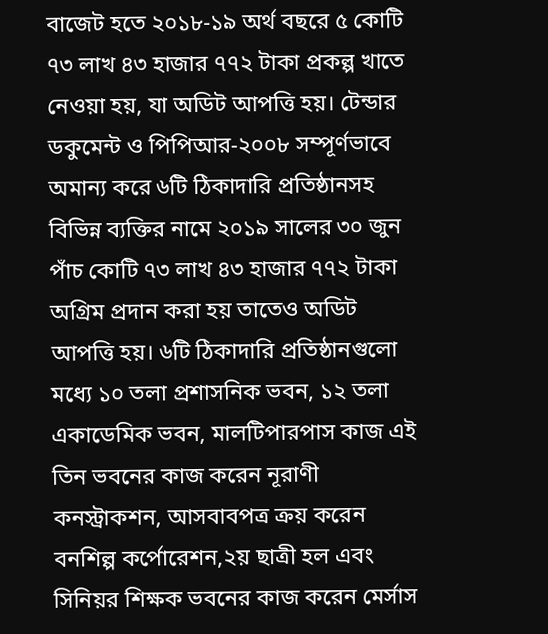বাজেট হতে ২০১৮-১৯ অর্থ বছরে ৫ কোটি ৭৩ লাখ ৪৩ হাজার ৭৭২ টাকা প্রকল্প খাতে নেওয়া হয়, যা অডিট আপত্তি হয়। টেন্ডার ডকুমেন্ট ও পিপিআর-২০০৮ সম্পূর্ণভাবে অমান্য করে ৬টি ঠিকাদারি প্রতিষ্ঠানসহ বিভিন্ন ব্যক্তির নামে ২০১৯ সালের ৩০ জুন পাঁচ কোটি ৭৩ লাখ ৪৩ হাজার ৭৭২ টাকা অগ্রিম প্রদান করা হয় তাতেও অডিট আপত্তি হয়। ৬টি ঠিকাদারি প্রতিষ্ঠানগুলো মধ্যে ১০ তলা প্রশাসনিক ভবন, ১২ তলা একাডেমিক ভবন, মালটিপারপাস কাজ এই তিন ভবনের কাজ করেন নূরাণী কনস্ট্রাকশন, আসবাবপত্র ক্রয় করেন বনশিল্প কর্পোরেশন,২য় ছাত্রী হল এবং সিনিয়র শিক্ষক ভবনের কাজ করেন মের্সাস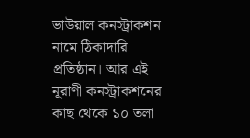ভাউয়াল কনস্ট্রাকশন নামে ঠিকাদারি প্রতিষ্ঠান। আর এই নূরাণী কনস্ট্রাকশনের কাছ থেকে ১০ তলা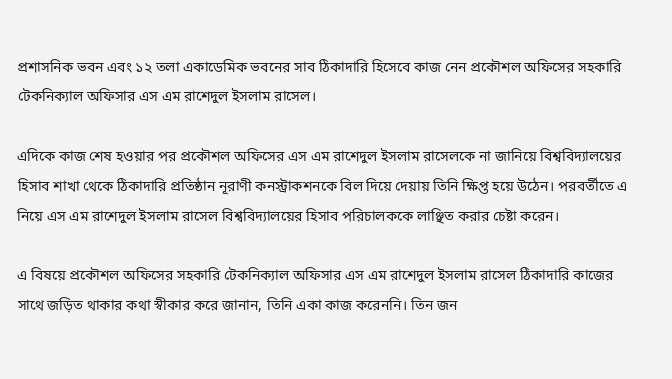প্রশাসনিক ভবন এবং ১২ তলা একাডেমিক ভবনের সাব ঠিকাদারি হিসেবে কাজ নেন প্রকৌশল অফিসের সহকারি টেকনিক্যাল অফিসার এস এম রাশেদুল ইসলাম রাসেল।

এদিকে কাজ শেষ হওয়ার পর প্রকৌশল অফিসের এস এম রাশেদুল ইসলাম রাসেলকে না জানিয়ে বিশ্ববিদ্যালয়ের হিসাব শাখা থেকে ঠিকাদারি প্রতিষ্ঠান নূরাণী কনস্ট্রাকশনকে বিল দিয়ে দেয়ায় তিনি ক্ষিপ্ত হয়ে উঠেন। পরবর্তীতে এ নিয়ে এস এম রাশেদুল ইসলাম রাসেল বিশ্ববিদ্যালয়ের হিসাব পরিচালককে লাঞ্ছিত করার চেষ্টা করেন।

এ বিষয়ে প্রকৌশল অফিসের সহকারি টেকনিক্যাল অফিসার এস এম রাশেদুল ইসলাম রাসেল ঠিকাদারি কাজের সাথে জড়িত থাকার কথা স্বীকার করে জানান, তিনি একা কাজ করেননি। তিন জন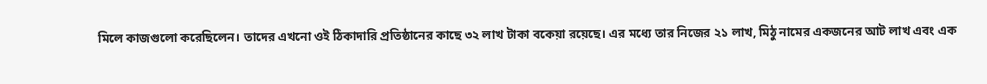মিলে কাজগুলো করেছিলেন। তাদের এখনো ওই ঠিকাদারি প্রতিষ্ঠানের কাছে ৩২ লাখ টাকা বকেয়া রয়েছে। এর মধ্যে তার নিজের ২১ লাখ, মিঠু নামের একজনের আট লাখ এবং এক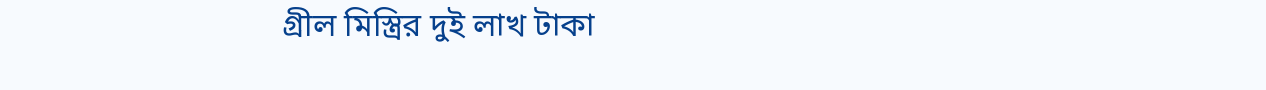গ্রীল মিস্ত্রির দুই লাখ টাকা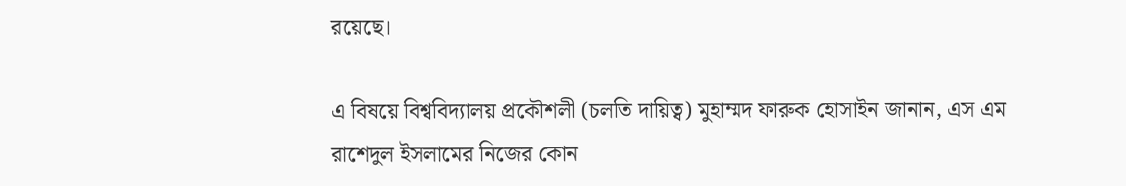রয়েছে।

এ বিষয়ে বিশ্ববিদ্যালয় প্রকৌশলী (চলতি দায়িত্ব) মুহাম্মদ ফারুক হোসাইন জানান, এস এম রাশেদুল ইসলামের নিজের কোন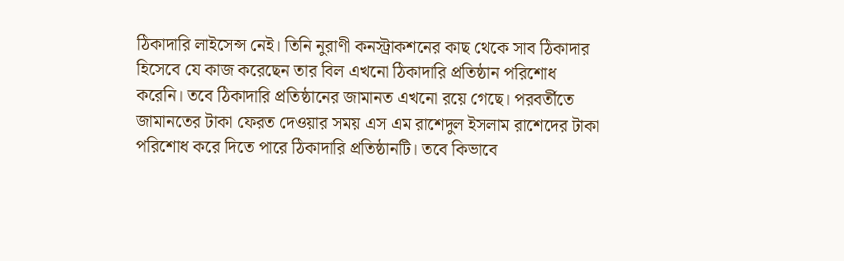ঠিকাদারি লাইসেন্স নেই। তিনি নুরাণী কনস্ট্রাকশনের কাছ থেকে সাব ঠিকাদার হিসেবে যে কাজ করেছেন তার বিল এখনো ঠিকাদারি প্রতিষ্ঠান পরিশোধ করেনি। তবে ঠিকাদারি প্রতিষ্ঠানের জামানত এখনো রয়ে গেছে। পরবর্তীতে জামানতের টাকা ফেরত দেওয়ার সময় এস এম রাশেদুল ইসলাম রাশেদের টাকা পরিশোধ করে দিতে পারে ঠিকাদারি প্রতিষ্ঠানটি। তবে কিভাবে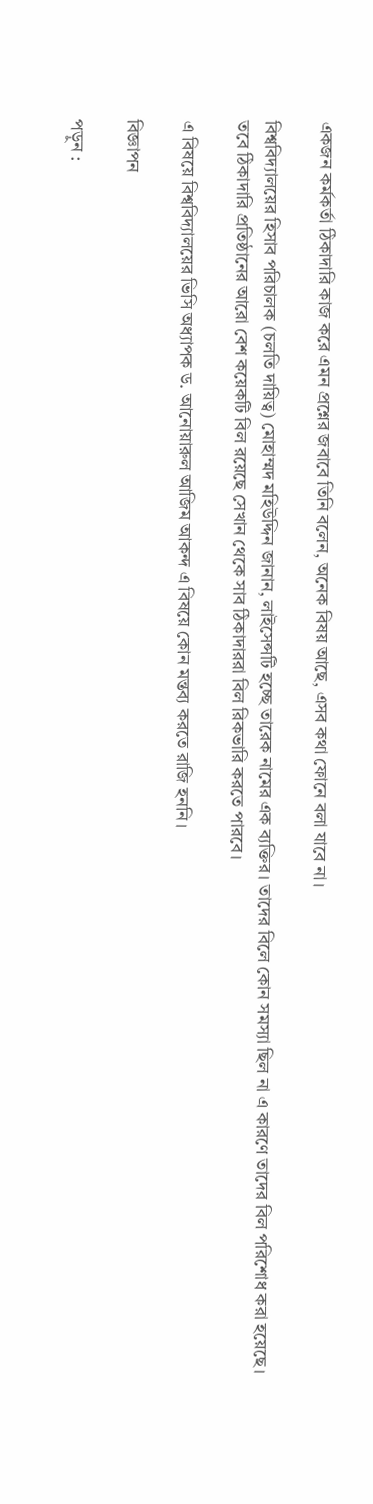একজন কর্মকর্তা ঠিকাদারি কাজ করে এমন প্রশ্নের জবাবে তিনি বলেন, অনেক বিষয় আছে, এসব কথা ফোনে বলা যাবে না।

বিশ্ববিদ্যালয়ের হিসাব পরিচালক (চলতি দায়িত্ব) মোহাম্মদ মহিউদ্দিন জানান, লাইসেন্সটি হচ্ছে তারেক নামের এক ব্যক্তির। তাদের বিলে কোন সমস্যা ছিল না এ কারণে তাদের বিল পরিশোধ করা হয়েছে। তবে ঠিকাদারি প্রতিষ্ঠানের আরো বেশ কয়েকটি বিল রয়েছে সেখান থেকে সাব ঠিকাদাররা বিল রিকভারি করতে পারবে।

এ বিষয়ে বিশ্ববিদ্যালয়ের ভিসি অধ্যাপক ড. আনোয়ারুল আজিম আকন্দ এ বিষয়ে কোন মন্তব্য করতে রাজি হননি।

বিজ্ঞাপন

পড়ুন :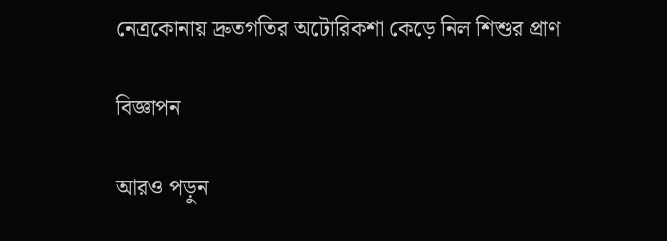নেত্রকোনায় দ্রুতগতির অটোরিকশা কেড়ে নিল শিশুর প্রাণ

বিজ্ঞাপন

আরও পড়ুন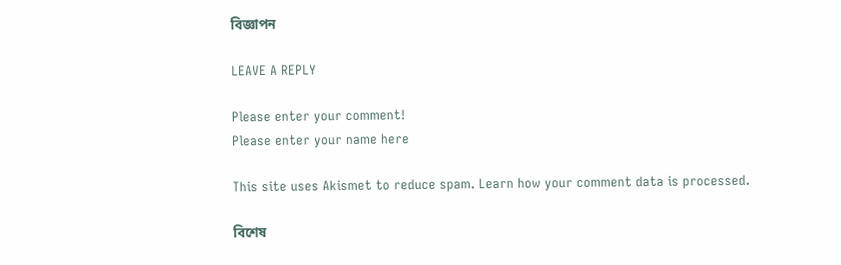বিজ্ঞাপন

LEAVE A REPLY

Please enter your comment!
Please enter your name here

This site uses Akismet to reduce spam. Learn how your comment data is processed.

বিশেষ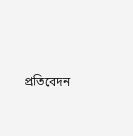প্রতিবেদন